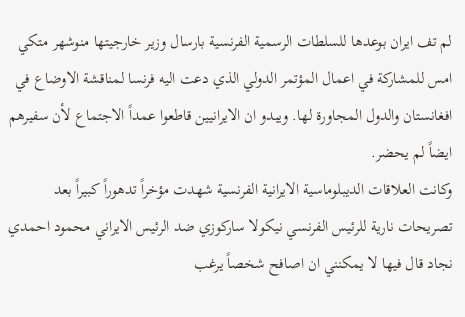لم تف ايران بوعدها للسلطات الرسمية الفرنسية بارسال وزير خارجيتها منوشهر متكي امس للمشاركة في اعمال المؤتمر الدولي الذي دعت اليه فرنسا لمناقشة الاوضاع في افغانستان والدول المجاورة لها. ويبدو ان الايرانيين قاطعوا عمداً الاجتماع لأن سفيرهم ايضاً لم يحضر.
وكانت العلاقات الديبلوماسية الايرانية الفرنسية شهدت مؤخراً تدهوراً كبيراً بعد تصريحات نارية للرئيس الفرنسي نيكولا ساركوزي ضد الرئيس الايراني محمود احمدي نجاد قال فيها لا يمكنني ان اصافح شخصاً يرغب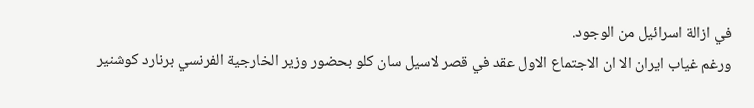في ازالة اسرائيل من الوجود.
ورغم غياب ايران الا ان الاجتماع الاول عقد في قصر لاسيل سان كلو بحضور وزير الخارجية الفرنسي برنارد كوشنير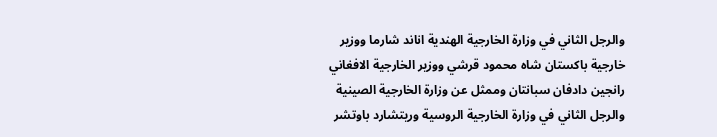والرجل الثاني في وزارة الخارجية الهندية اناند شارما ووزير خارجية باكستان شاه محمود قرشي ووزير الخارجية الافغاني رانجين دادفان سبانتان وممثل عن وزارة الخارجية الصينية والرجل الثاني في وزارة الخارجية الروسية وريتشارد باوتشر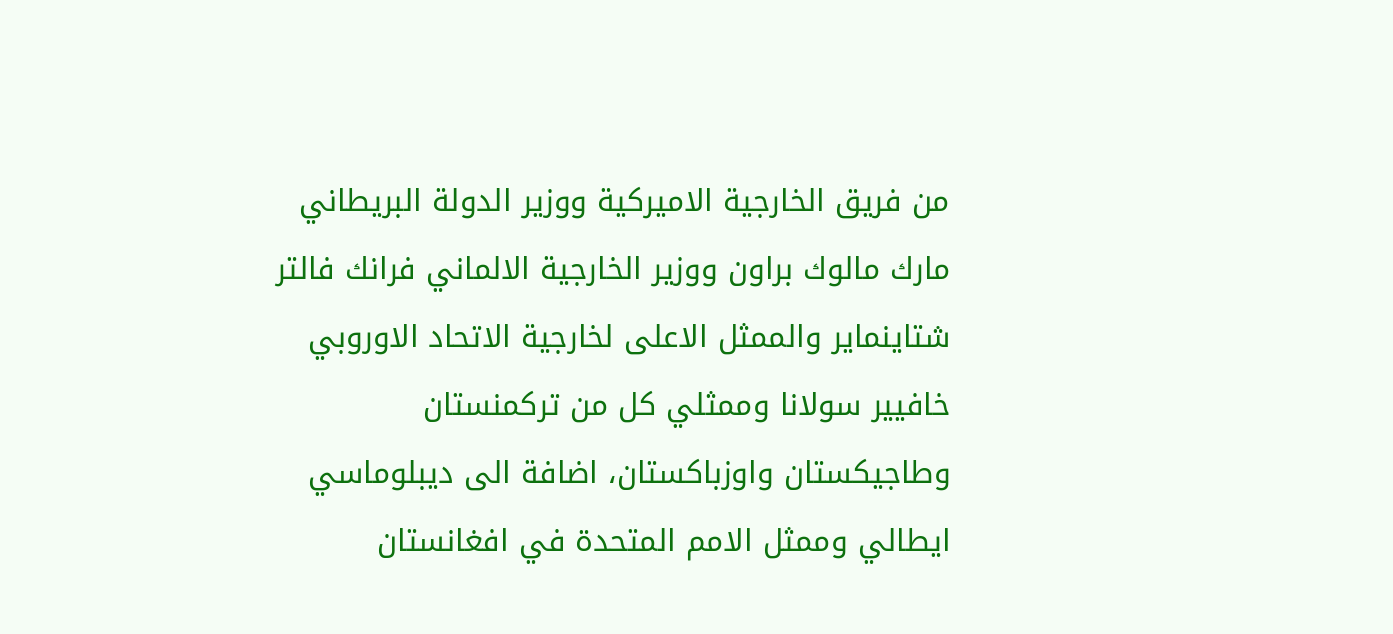من فريق الخارجية الاميركية ووزير الدولة البريطاني مارك مالوك براون ووزير الخارجية الالماني فرانك فالتر شتاينماير والممثل الاعلى لخارجية الاتحاد الاوروبي خافيير سولانا وممثلي كل من تركمنستان وطاجيكستان واوزباكستان، اضافة الى ديبلوماسي ايطالي وممثل الامم المتحدة في افغانستان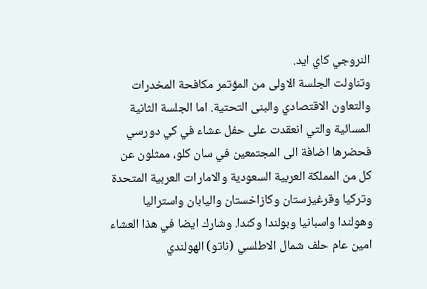النروجي كاي ايد.
وتناولت الجلسة الاولى من المؤتمر مكافحة المخدرات والتعاون الاقتصادي والبنى التحتية. اما الجلسة الثانية المسائية والتي انعقدت على حفل عشاء في كي دورسي فحضرها اضافة الى المجتمعين في سان كلو، ممثلون عن كل من المملكة العربية السعودية والامارات العربية المتحدة وتركيا وقرغيزستان وكازاخستان واليابان واستراليا وهولندا واسبانيا وبولندا وكندا. وشارك ايضا في هذا العشاء امين عام حلف شمال الاطلسي (ناتو) الهولندي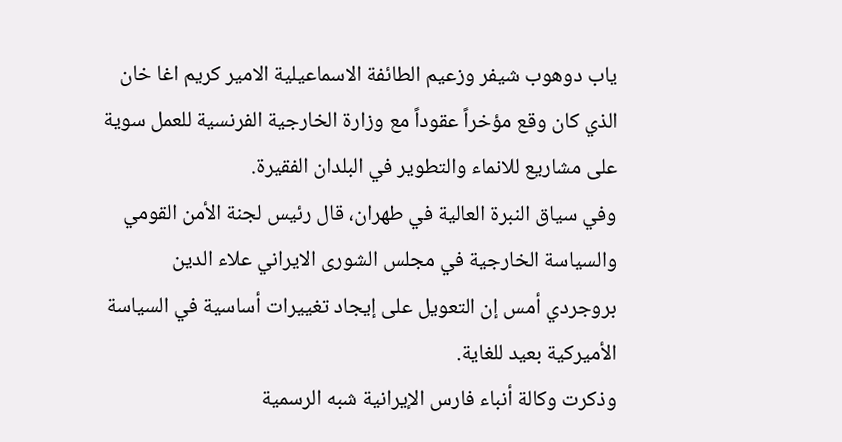ياب دوهوب شيفر وزعيم الطائفة الاسماعيلية الامير كريم اغا خان الذي كان وقع مؤخراً عقوداً مع وزارة الخارجية الفرنسية للعمل سوية على مشاريع للانماء والتطوير في البلدان الفقيرة.
وفي سياق النبرة العالية في طهران، قال رئيس لجنة الأمن القومي والسياسة الخارجية في مجلس الشورى الايراني علاء الدين بروجردي أمس إن التعويل على إيجاد تغييرات أساسية في السياسة الأميركية بعيد للغاية.
وذكرت وكالة أنباء فارس الإيرانية شبه الرسمية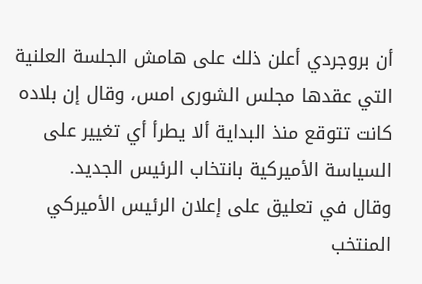أن بروجردي أعلن ذلك على هامش الجلسة العلنية التي عقدها مجلس الشورى امس، وقال إن بلاده كانت تتوقع منذ البداية ألا يطرأ أي تغيير على السياسة الأميركية بانتخاب الرئيس الجديد.
وقال في تعليق على إعلان الرئيس الأميركي المنتخب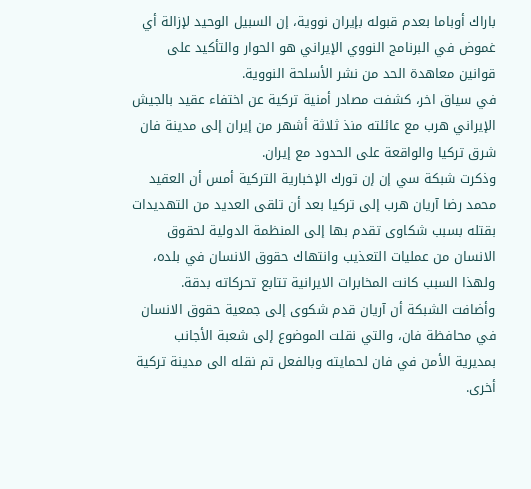باراك أوباما بعدم قبوله بإيران نووية، إن السبيل الوحيد لإزالة أي غموض في البرنامج النووي الإيراني هو الحوار والتأكيد على قوانين معاهدة الحد من نشر الأسلحة النووية.
في سياق اخر، كشفت مصادر أمنية تركية عن اختفاء عقيد بالجيش الإيراني هرب مع عائلته منذ ثلاثة أشهر من إيران إلى مدينة فان شرق تركيا والواقعة على الحدود مع إيران.
وذكرت شبكة سي إن إن تورك الإخبارية التركية أمس أن العقيد محمد رضا آريان هرب إلى تركيا بعد أن تلقى العديد من التهديدات بقتله بسبب شكاوى تقدم بها إلى المنظمة الدولية لحقوق الانسان من عمليات التعذيب وانتهاك حقوق الانسان في بلده، ولهذا السبب كانت المخابرات الايرانية تتابع تحركاته بدقة.
وأضافت الشبكة أن آريان قدم شكوى إلى جمعية حقوق الانسان في محافظة فان، والتي نقلت الموضوع إلى شعبة الأجانب بمديرية الأمن في فان لحمايته وبالفعل تم نقله الى مدينة تركية أخرى.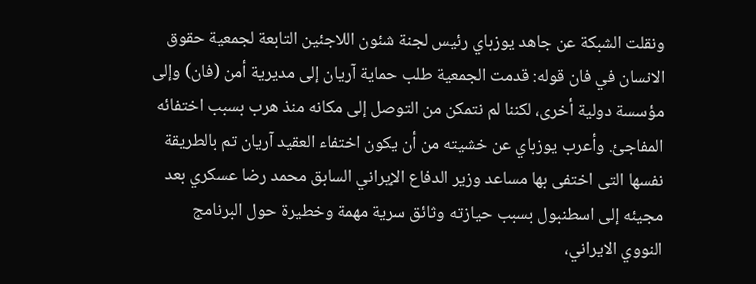ونقلت الشبكة عن جاهد يوزباي رئيس لجنة شئون اللاجئين التابعة لجمعية حقوق الانسان في فان قوله: قدمت الجمعية طلب حماية آريان إلى مديرية أمن (فان) وإلى مؤسسة دولية أخرى، لكننا لم نتمكن من التوصل إلى مكانه منذ هرب بسبب اختفائه المفاجئ. وأعرب يوزباي عن خشيته من أن يكون اختفاء العقيد آريان تم بالطريقة نفسها التى اختفى بها مساعد وزير الدفاع الإيراني السابق محمد رضا عسكري بعد مجيئه إلى اسطنبول بسبب حيازته وثائق سرية مهمة وخطيرة حول البرنامج النووي الايراني،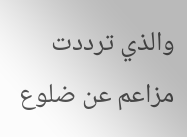والذي ترددت مزاعم عن ضلوع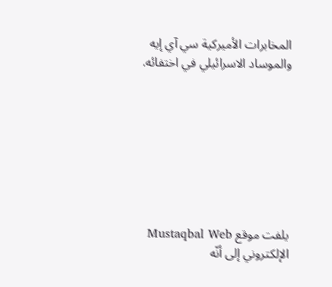المخابرات الأميركية سي آي إيه والموساد الاسرائيلي في اختفائه.








يلفت موقع Mustaqbal Web الإلكتروني إلى أنّه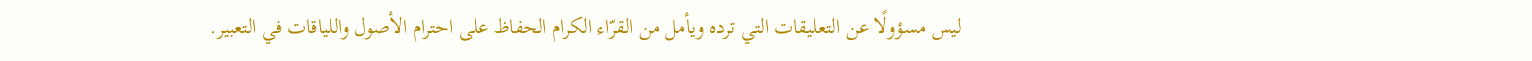ليس مسؤولًا عن التعليقات التي ترده ويأمل من القرّاء الكرام الحفاظ على احترام الأصول واللياقات في التعبير.